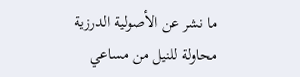ما نشر عن الأصولية الدرزية محاولة للنيل من مساعي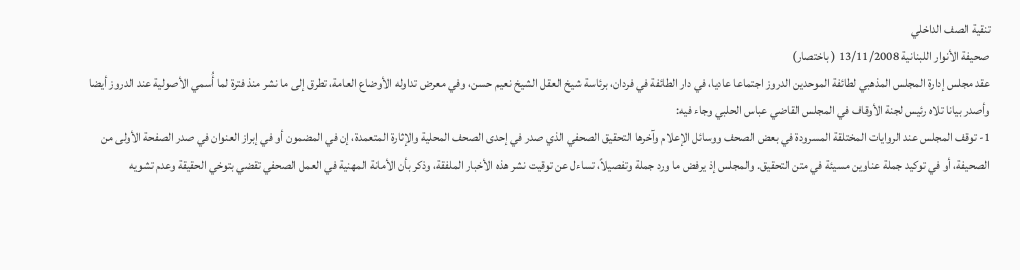تنقية الصف الداخلي
صحيفة الأنوار اللبنانية 13/11/2008 ( باختصار)
عقد مجلس إدارة المجلس المذهبي لطائفة الموحدين الدروز اجتماعا عاديا، في دار الطائفة في فردان، برئاسة شيخ العقل الشيخ نعيم حسن، وفي معرض تداوله الأوضاع العامة، تطرق إلى ما نشر منذ فترة لما أُسمي الأصولية عند الدروز أيضا وأصدر بيانا تلاه رئيس لجنة الأوقاف في المجلس القاضي عباس الحلبي وجاء فيه:
1- توقف المجلس عند الروايات المختلقة المسرودة في بعض الصحف ووسائل الإعلام وآخرها التحقيق الصحفي الذي صدر في إحدى الصحف المحلية والإثارة المتعمدة، إن في المضمون أو في إبراز العنوان في صدر الصفحة الأولى من الصحيفة، أو في توكيد جملة عناوين مسيئة في متن التحقيق. والمجلس إذ يرفض ما ورد جملة وتفصيلاً، تساءل عن توقيت نشر هذه الأخبار الملفقة، وذكر بأن الأمانة المهنية في العمل الصحفي تقضي بتوخي الحقيقة وعدم تشويه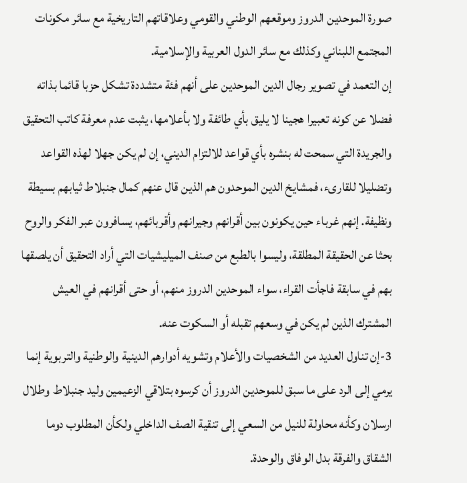صورة الموحدين الدروز وموقعهم الوطني والقومي وعلاقاتهم التاريخية مع سائر مكونات المجتمع اللبناني وكذلك مع سائر الدول العربية والإسلامية.
إن التعمد في تصوير رجال الدين الموحدين على أنهم فئة متشددة تشكل حزبا قائما بذاته فضلا عن كونه تعبيرا هجينا لا يليق بأي طائفة ولا بأعلامها، يثبت عدم معرفة كاتب التحقيق والجريدة التي سمحت له بنشره بأي قواعد للالتزام الديني، إن لم يكن جهلا لهذه القواعد وتضليلا للقارىء، فمشايخ الدين الموحدون هم الذين قال عنهم كمال جنبلاط ثيابهم بسيطة ونظيفة. إنهم غرباء حين يكونون بين أقرانهم وجيرانهم وأقربائهم، يسافرون عبر الفكر والروح بحثا عن الحقيقة المطلقة، وليسوا بالطبع من صنف الميليشيات التي أراد التحقيق أن يلصقها بهم في سابقة فاجأت القراء، سواء الموحدين الدروز منهم، أو حتى أقرانهم في العيش المشترك الذين لم يكن في وسعهم تقبله أو السكوت عنه.
3-إن تناول العديد من الشخصيات والأعلام وتشويه أدوارهم الدينية والوطنية والتربوية إنما يرمي إلى الرد على ما سبق للموحدين الدروز أن كرسوه بتلاقي الزعيمين وليد جنبلاط وطلال ارسلان وكأنه محاولة للنيل من السعي إلى تنقية الصف الداخلي ولكأن المطلوب دوما الشقاق والفرقة بدل الوفاق والوحدة.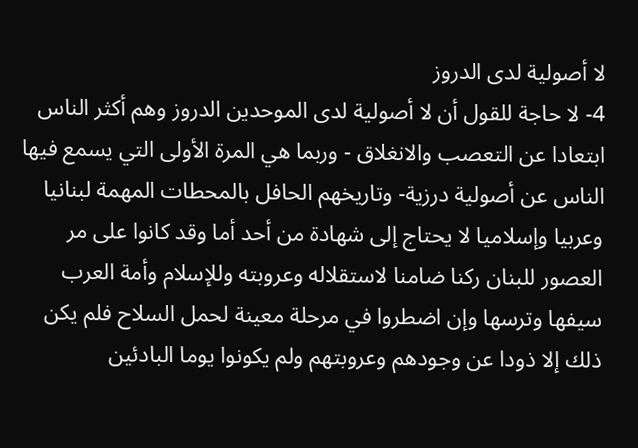لا أصولية لدى الدروز
4- لا حاجة للقول أن لا أصولية لدى الموحدين الدروز وهم أكثر الناس ابتعادا عن التعصب والانغلاق - وربما هي المرة الأولى التي يسمع فيها الناس عن أصولية درزية- وتاريخهم الحافل بالمحطات المهمة لبنانيا وعربيا وإسلاميا لا يحتاج إلى شهادة من أحد أما وقد كانوا على مر العصور للبنان ركنا ضامنا لاستقلاله وعروبته وللإسلام وأمة العرب سيفها وترسها وإن اضطروا في مرحلة معينة لحمل السلاح فلم يكن ذلك إلا ذودا عن وجودهم وعروبتهم ولم يكونوا يوما البادئين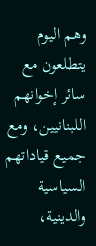وهم اليوم يتطلعون مع سائر إخوانهم اللبنانيين، ومع جميع قياداتهم السياسية والدينية،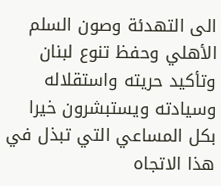الى التهدئة وصون السلم الأهلي وحفظ تنوع لبنان وتأكيد حريته واستقلاله وسيادته ويستبشرون خيرا بكل المساعي التي تبذل في هذا الاتجاه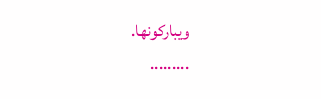ويباركونها.
.........